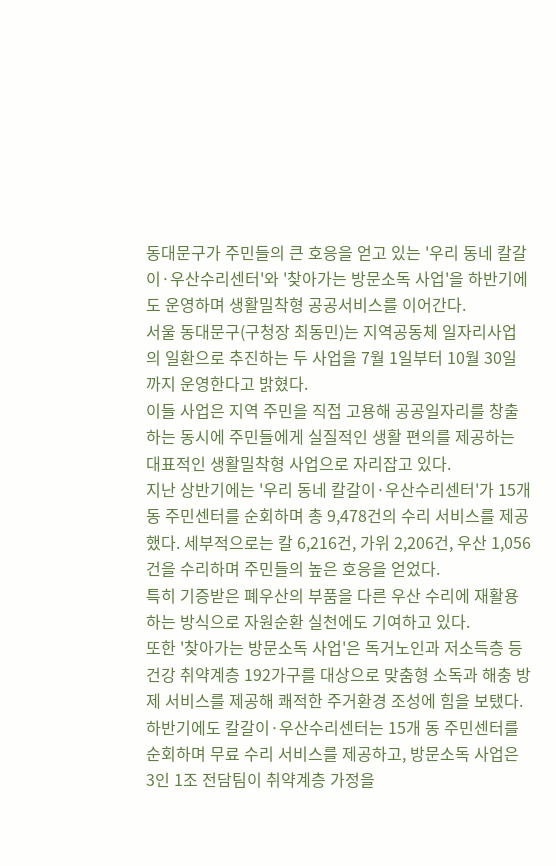동대문구가 주민들의 큰 호응을 얻고 있는 '우리 동네 칼갈이·우산수리센터'와 '찾아가는 방문소독 사업'을 하반기에도 운영하며 생활밀착형 공공서비스를 이어간다.
서울 동대문구(구청장 최동민)는 지역공동체 일자리사업의 일환으로 추진하는 두 사업을 7월 1일부터 10월 30일까지 운영한다고 밝혔다.
이들 사업은 지역 주민을 직접 고용해 공공일자리를 창출하는 동시에 주민들에게 실질적인 생활 편의를 제공하는 대표적인 생활밀착형 사업으로 자리잡고 있다.
지난 상반기에는 '우리 동네 칼갈이·우산수리센터'가 15개 동 주민센터를 순회하며 총 9,478건의 수리 서비스를 제공했다. 세부적으로는 칼 6,216건, 가위 2,206건, 우산 1,056건을 수리하며 주민들의 높은 호응을 얻었다.
특히 기증받은 폐우산의 부품을 다른 우산 수리에 재활용하는 방식으로 자원순환 실천에도 기여하고 있다.
또한 '찾아가는 방문소독 사업'은 독거노인과 저소득층 등 건강 취약계층 192가구를 대상으로 맞춤형 소독과 해충 방제 서비스를 제공해 쾌적한 주거환경 조성에 힘을 보탰다.
하반기에도 칼갈이·우산수리센터는 15개 동 주민센터를 순회하며 무료 수리 서비스를 제공하고, 방문소독 사업은 3인 1조 전담팀이 취약계층 가정을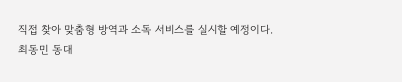직접 찾아 맞춤형 방역과 소독 서비스를 실시할 예정이다.
최동민 동대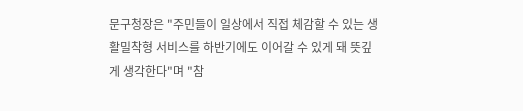문구청장은 "주민들이 일상에서 직접 체감할 수 있는 생활밀착형 서비스를 하반기에도 이어갈 수 있게 돼 뜻깊게 생각한다"며 "참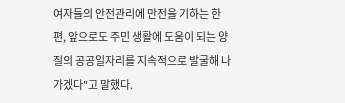여자들의 안전관리에 만전을 기하는 한편, 앞으로도 주민 생활에 도움이 되는 양질의 공공일자리를 지속적으로 발굴해 나가겠다"고 말했다.